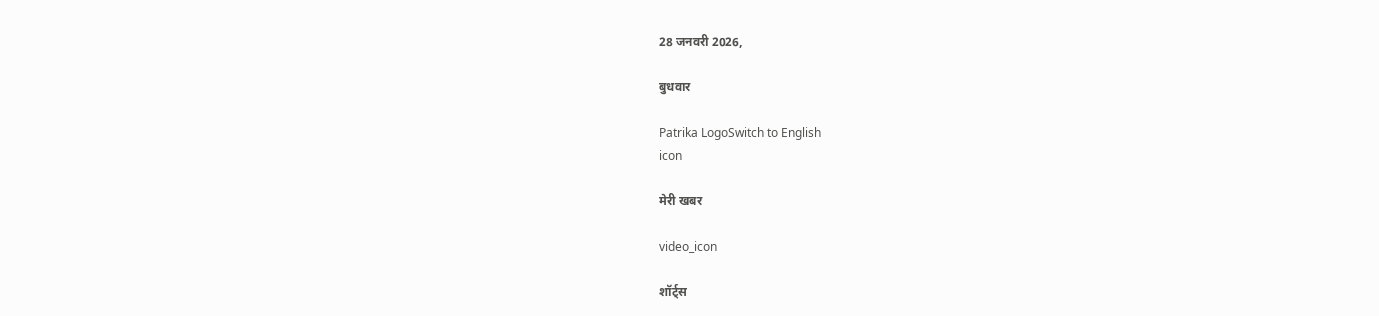28 जनवरी 2026,

बुधवार

Patrika LogoSwitch to English
icon

मेरी खबर

video_icon

शॉर्ट्स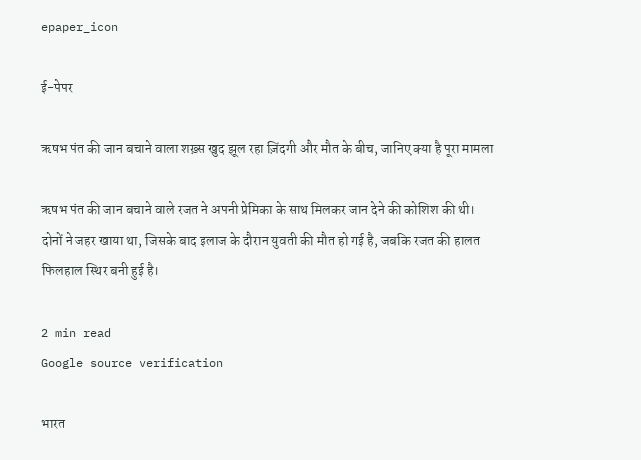epaper_icon

ई-पेपर

ऋषभ पंत की जान बचाने वाला शख़्स खुद झूल रहा ज़िंदगी और मौत के बीच, जानिए क्या है पूरा मामला

ऋषभ पंत की जान बचाने वाले रजत ने अपनी प्रेमिका के साथ मिलकर जान देने की कोशिश की थी। दोनों ने जहर खाया था, जिसके बाद इलाज के दौरान युवती की मौत हो गई है, जबकि रजत की हालत फिलहाल स्थिर बनी हुई है।

2 min read
Google source verification

भारत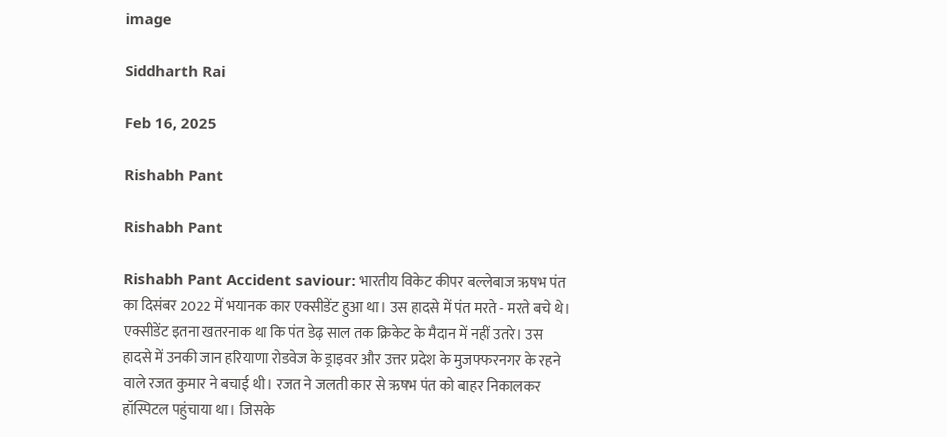image

Siddharth Rai

Feb 16, 2025

Rishabh Pant

Rishabh Pant

Rishabh Pant Accident saviour: भारतीय विकेट कीपर बल्लेबाज ऋषभ पंत का दिसंबर 2022 में भयानक कार एक्सीडेंट हुआ था। उस हादसे में पंत मरते - मरते बचे थे। एक्सीडेंट इतना खतरनाक था कि पंत डेढ़ साल तक क्रिकेट के मैदान में नहीं उतरे। उस हादसे में उनकी जान हरियाणा रोडवेज के ड्राइवर और उत्तर प्रदेश के मुजफ्फरनगर के रहने वाले रजत कुमार ने बचाई थी। रजत ने जलती कार से ऋषभ पंत को बाहर निकालकर हॉस्पिटल पहुंचाया था। जिसके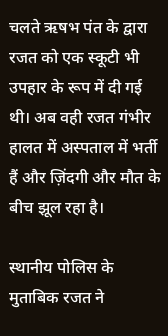चलते ऋषभ पंत के द्वारा रजत को एक स्कूटी भी उपहार के रूप में दी गई थी। अब वही रजत गंभीर हालत में अस्पताल में भर्ती हैं और ज़िंदगी और मौत के बीच झूल रहा है।

स्थानीय पोलिस के मुताबिक रजत ने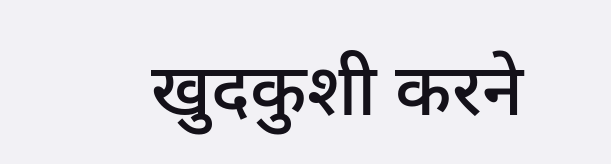खुदकुशी करने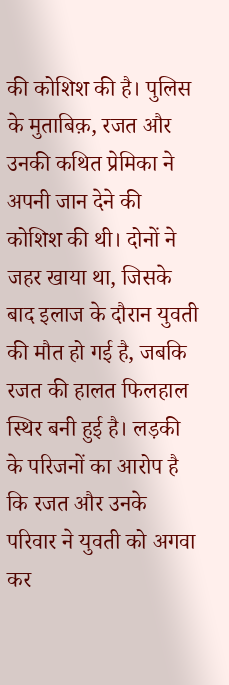की कोशिश की है। पुलिस के मुताबिक़, रजत और उनकी कथित प्रेमिका ने अपनी जान देने की कोशिश की थी। दोनों ने जहर खाया था, जिसके बाद इलाज के दौरान युवती की मौत हो गई है, जबकि रजत की हालत फिलहाल स्थिर बनी हुई है। लड़की के परिजनों का आरोप है कि रजत और उनके परिवार ने युवती को अगवा कर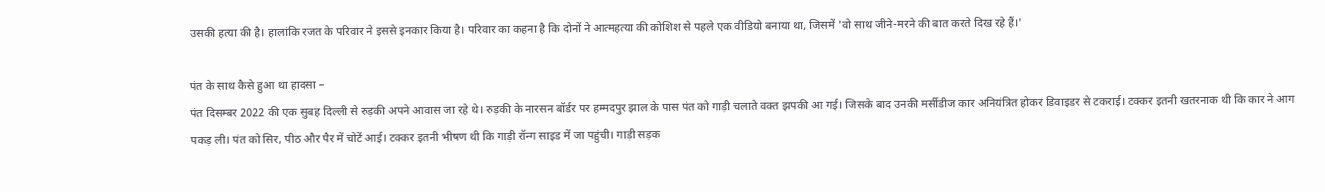उसकी हत्या की है। हालांकि रजत के परिवार ने इससे इनकार किया है। परिवार का कहना है कि दोनों ने आत्महत्या की कोशिश से पहले एक वीडियो बनाया था, जिसमें 'वो साथ जीने-मरने की बात करते दिख रहे हैं।'

पंत के साथ कैसे हुआ था हादसा –
पंत दिसम्बर 2022 की एक सुबह दिल्ली से रुड़की अपने आवास जा रहे थे। रुड़की के नारसन बॉर्डर पर हम्मदपुर झाल के पास पंत को गाड़ी चलाते वक्त झपकी आ गई। जिसके बाद उनकी मर्सीडीज कार अनियंत्रित होकर डिवाइडर से टकराई। टक्कर इतनी खतरनाक थी कि कार ने आग पकड़ ली। पंत को सिर, पीठ और पैर में चोटें आई। टक्कर इतनी भीषण थी कि गाड़ी रॉन्ग साइड में जा पहुंची। गाड़ी सड़क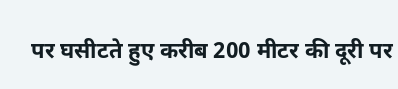पर घसीटते हुए करीब 200 मीटर की दूरी पर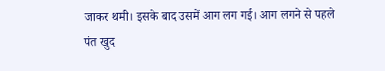जाकर थमी। इसके बाद उसमें आग लग गई। आग लगने से पहले पंत खुद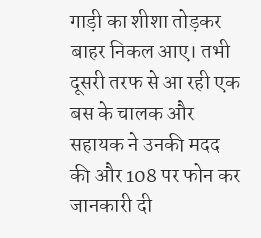गाड़ी का शीशा तोड़कर बाहर निकल आए। तभी दूसरी तरफ से आ रही एक बस के चालक और सहायक ने उनकी मदद की और 108 पर फोन कर जानकारी दी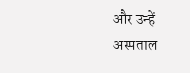और उन्हें अस्पताल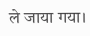ले जाया गया।